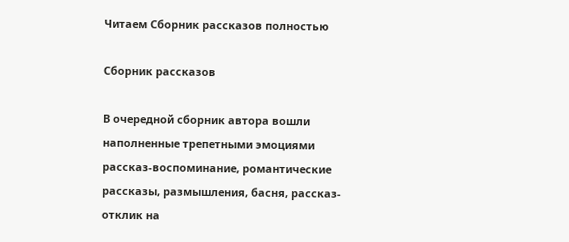Читаем Сборник рассказов полностью

Сборник рассказов

В очередной сборник автора вошли наполненные трепетными эмоциями рассказ-воспоминание, романтические рассказы, размышления, басня, рассказ-отклик на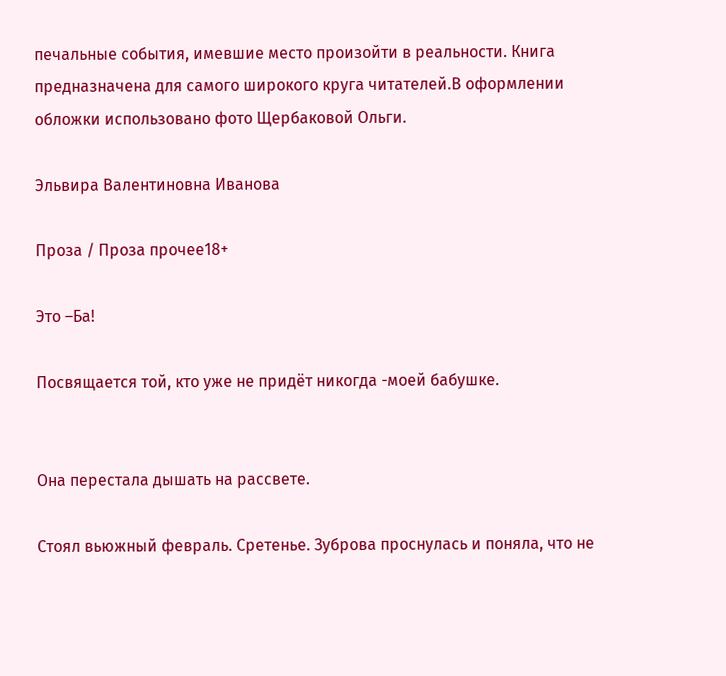печальные события, имевшие место произойти в реальности. Книга предназначена для самого широкого круга читателей.В оформлении обложки использовано фото Щербаковой Ольги.

Эльвира Валентиновна Иванова

Проза / Проза прочее18+

Это –Ба!

Посвящается той, кто уже не придёт никогда -моей бабушке.


Она перестала дышать на рассвете.

Стоял вьюжный февраль. Сретенье. Зуброва проснулась и поняла, что не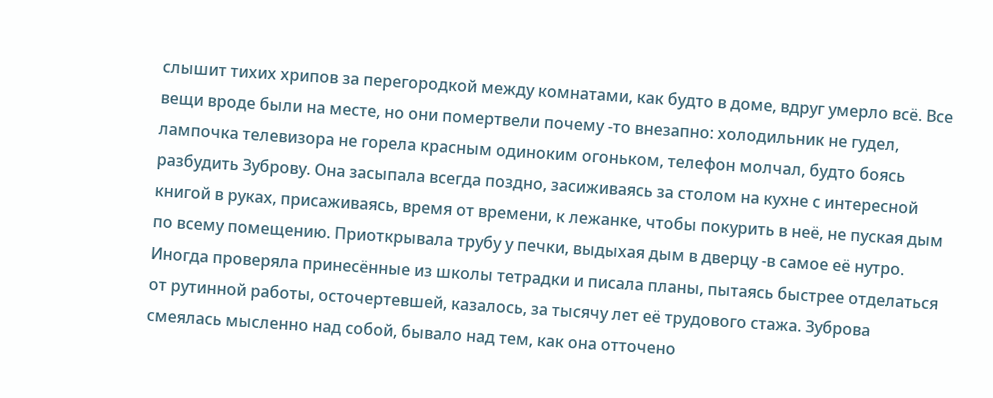слышит тихих хрипов за перегородкой между комнатами, как будто в доме, вдруг умерло всё. Все вещи вроде были на месте, но они помертвели почему -то внезапно: холодильник не гудел, лампочка телевизора не горела красным одиноким огоньком, телефон молчал, будто боясь разбудить Зуброву. Она засыпала всегда поздно, засиживаясь за столом на кухне с интересной книгой в руках, присаживаясь, время от времени, к лежанке, чтобы покурить в неё, не пуская дым по всему помещению. Приоткрывала трубу у печки, выдыхая дым в дверцу -в самое её нутро. Иногда проверяла принесённые из школы тетрадки и писала планы, пытаясь быстрее отделаться от рутинной работы, осточертевшей, казалось, за тысячу лет её трудового стажа. Зуброва смеялась мысленно над собой, бывало над тем, как она отточено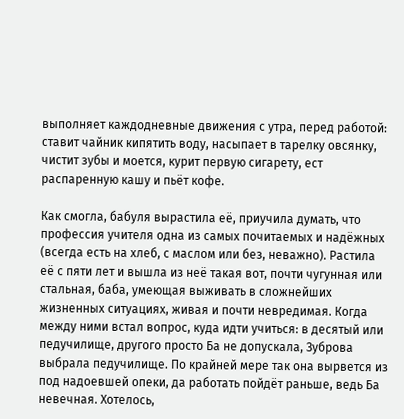выполняет каждодневные движения с утра, перед работой: ставит чайник кипятить воду, насыпает в тарелку овсянку, чистит зубы и моется, курит первую сигарету, ест распаренную кашу и пьёт кофе.

Как смогла, бабуля вырастила её, приучила думать, что профессия учителя одна из самых почитаемых и надёжных (всегда есть на хлеб, с маслом или без, неважно). Растила её с пяти лет и вышла из неё такая вот, почти чугунная или стальная, баба, умеющая выживать в сложнейших жизненных ситуациях, живая и почти невредимая. Когда между ними встал вопрос, куда идти учиться: в десятый или педучилище, другого просто Ба не допускала, Зуброва выбрала педучилище. По крайней мере так она вырвется из под надоевшей опеки, да работать пойдёт раньше, ведь Ба невечная. Хотелось,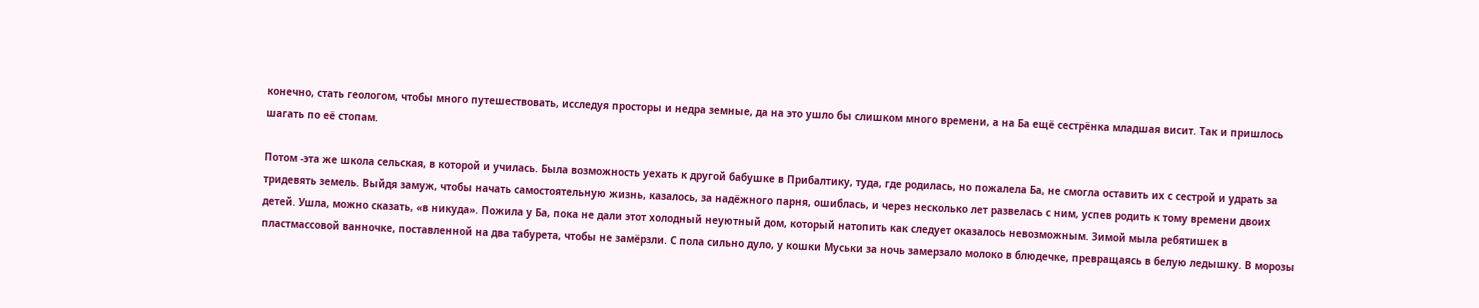конечно, стать геологом, чтобы много путешествовать, исследуя просторы и недра земные, да на это ушло бы слишком много времени, а на Ба ещё сестрёнка младшая висит. Так и пришлось шагать по её стопам.

Потом -эта же школа сельская, в которой и училась. Была возможность уехать к другой бабушке в Прибалтику, туда, где родилась, но пожалела Ба, не смогла оставить их с сестрой и удрать за тридевять земель. Выйдя замуж, чтобы начать самостоятельную жизнь, казалось, за надёжного парня, ошиблась, и через несколько лет развелась с ним, успев родить к тому времени двоих детей. Ушла, можно сказать, «в никуда». Пожила у Ба, пока не дали этот холодный неуютный дом, который натопить как следует оказалось невозможным. Зимой мыла ребятишек в пластмассовой ванночке, поставленной на два табурета, чтобы не замёрзли. С пола сильно дуло, у кошки Муськи за ночь замерзало молоко в блюдечке, превращаясь в белую ледышку. В морозы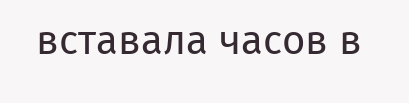вставала часов в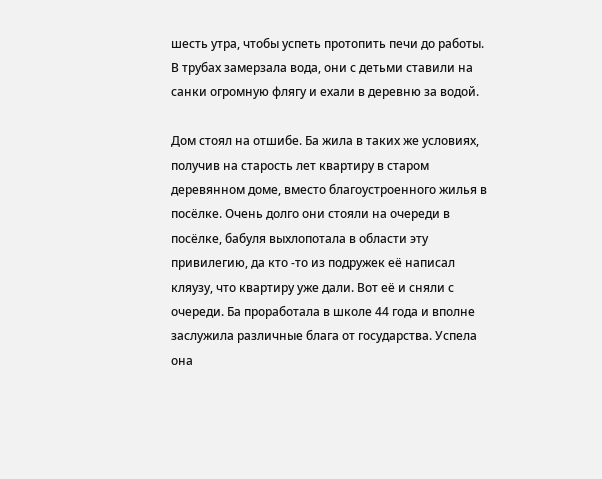шесть утра, чтобы успеть протопить печи до работы. В трубах замерзала вода, они с детьми ставили на санки огромную флягу и ехали в деревню за водой.

Дом стоял на отшибе. Ба жила в таких же условиях, получив на старость лет квартиру в старом деревянном доме, вместо благоустроенного жилья в посёлке. Очень долго они стояли на очереди в посёлке, бабуля выхлопотала в области эту привилегию, да кто -то из подружек её написал кляузу, что квартиру уже дали. Вот её и сняли с очереди. Ба проработала в школе 44 года и вполне заслужила различные блага от государства. Успела она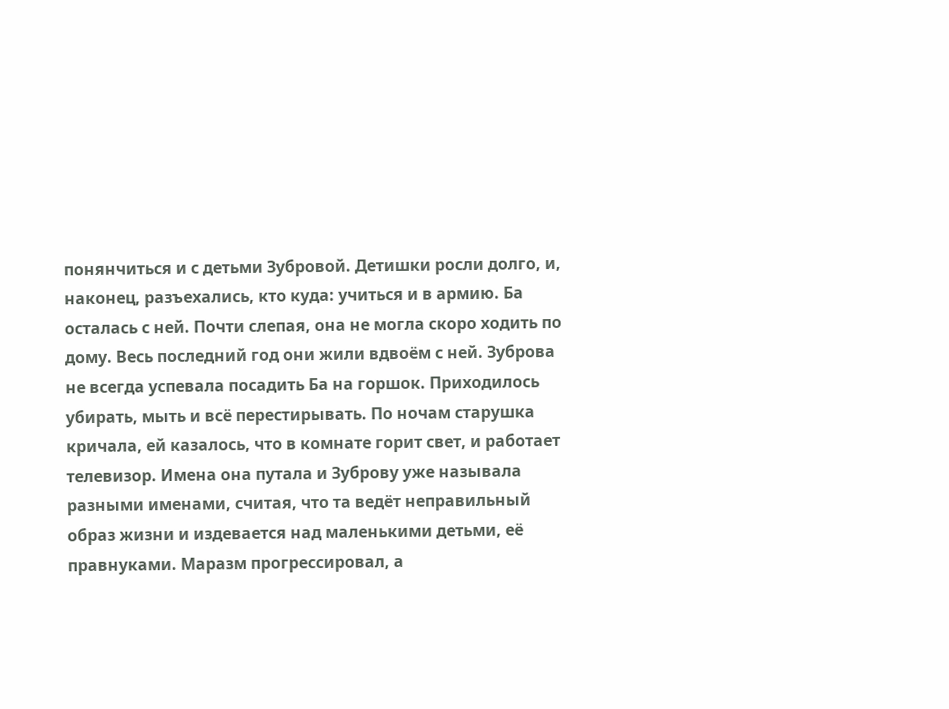понянчиться и с детьми Зубровой. Детишки росли долго, и, наконец, разъехались, кто куда: учиться и в армию. Ба осталась с ней. Почти слепая, она не могла скоро ходить по дому. Весь последний год они жили вдвоём с ней. Зуброва не всегда успевала посадить Ба на горшок. Приходилось убирать, мыть и всё перестирывать. По ночам старушка кричала, ей казалось, что в комнате горит свет, и работает телевизор. Имена она путала и Зуброву уже называла разными именами, считая, что та ведёт неправильный образ жизни и издевается над маленькими детьми, её правнуками. Маразм прогрессировал, а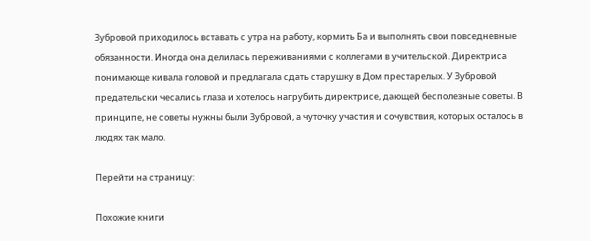Зубровой приходилось вставать с утра на работу, кормить Ба и выполнять свои повседневные обязанности. Иногда она делилась переживаниями с коллегами в учительской. Директриса понимающе кивала головой и предлагала сдать старушку в Дом престарелых. У Зубровой предательски чесались глаза и хотелось нагрубить директрисе, дающей бесполезные советы. В принципе, не советы нужны были Зубровой, а чуточку участия и сочувствия, которых осталось в людях так мало.

Перейти на страницу:

Похожие книги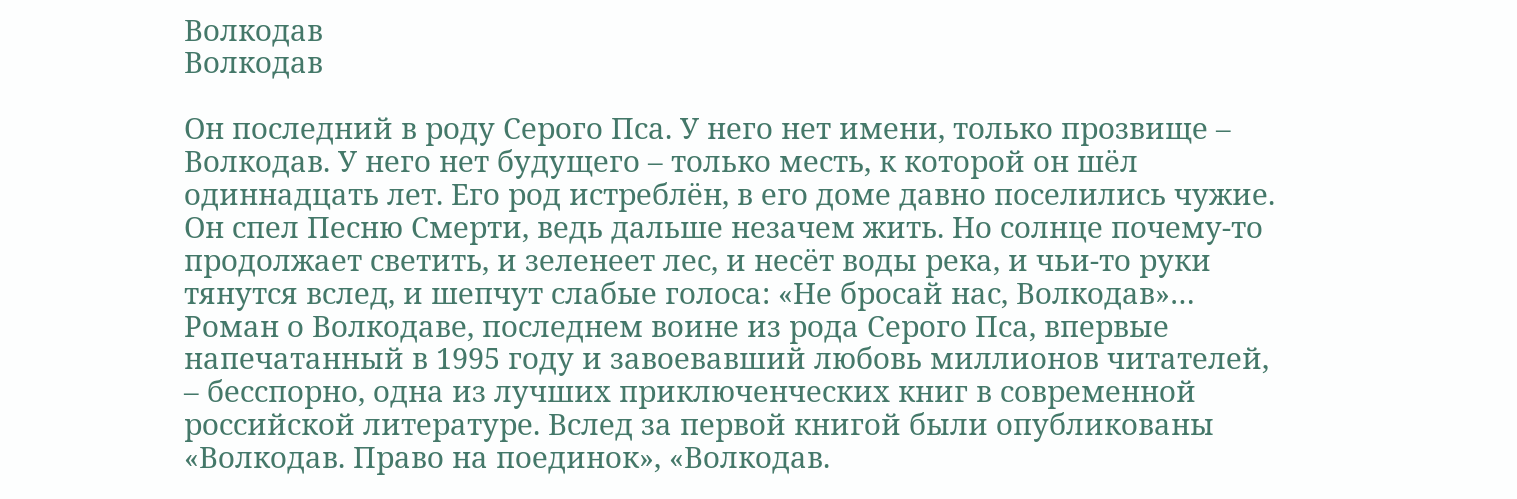Волкодав
Волкодав

Он последний в роду Серого Пса. У него нет имени, только прозвище – Волкодав. У него нет будущего – только месть, к которой он шёл одиннадцать лет. Его род истреблён, в его доме давно поселились чужие. Он спел Песню Смерти, ведь дальше незачем жить. Но солнце почему-то продолжает светить, и зеленеет лес, и несёт воды река, и чьи-то руки тянутся вслед, и шепчут слабые голоса: «Не бросай нас, Волкодав»… Роман о Волкодаве, последнем воине из рода Серого Пса, впервые напечатанный в 1995 году и завоевавший любовь миллионов читателей, – бесспорно, одна из лучших приключенческих книг в современной российской литературе. Вслед за первой книгой были опубликованы «Волкодав. Право на поединок», «Волкодав.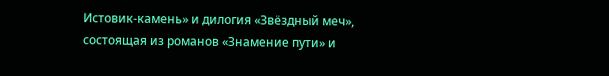Истовик-камень» и дилогия «Звёздный меч», состоящая из романов «Знамение пути» и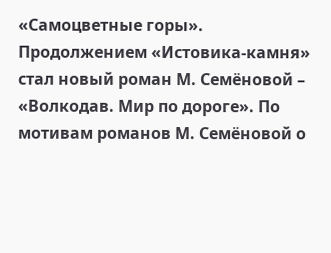«Самоцветные горы». Продолжением «Истовика-камня» стал новый роман М. Семёновой – «Волкодав. Мир по дороге». По мотивам романов М. Семёновой о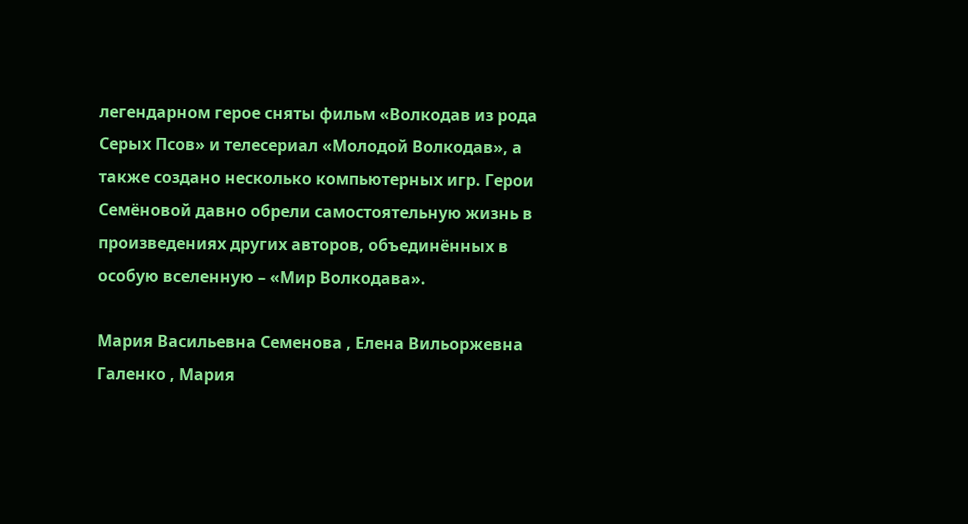легендарном герое сняты фильм «Волкодав из рода Серых Псов» и телесериал «Молодой Волкодав», а также создано несколько компьютерных игр. Герои Семёновой давно обрели самостоятельную жизнь в произведениях других авторов, объединённых в особую вселенную – «Мир Волкодава».

Мария Васильевна Семенова , Елена Вильоржевна Галенко , Мария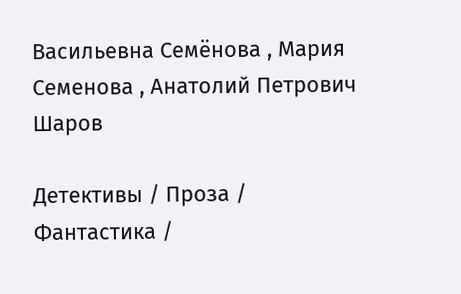Васильевна Семёнова , Мария Семенова , Анатолий Петрович Шаров

Детективы / Проза / Фантастика /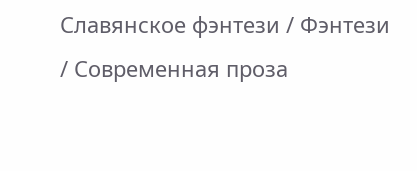Славянское фэнтези / Фэнтези / Современная проза